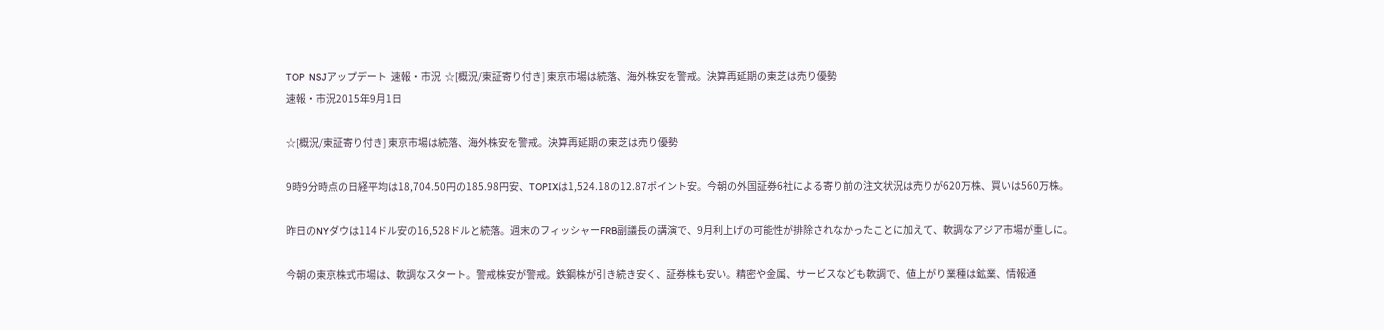TOP  NSJアップデート  速報・市況  ☆[概況/東証寄り付き] 東京市場は続落、海外株安を警戒。決算再延期の東芝は売り優勢
速報・市況2015年9月1日

☆[概況/東証寄り付き] 東京市場は続落、海外株安を警戒。決算再延期の東芝は売り優勢

9時9分時点の日経平均は18,704.50円の185.98円安、TOPIXは1,524.18の12.87ポイント安。今朝の外国証券6社による寄り前の注文状況は売りが620万株、買いは560万株。

昨日のNYダウは114ドル安の16,528ドルと続落。週末のフィッシャーFRB副議長の講演で、9月利上げの可能性が排除されなかったことに加えて、軟調なアジア市場が重しに。

今朝の東京株式市場は、軟調なスタート。警戒株安が警戒。鉄鋼株が引き続き安く、証券株も安い。精密や金属、サービスなども軟調で、値上がり業種は鉱業、情報通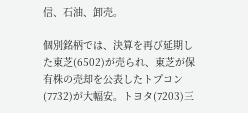信、石油、卸売。

個別銘柄では、決算を再び延期した東芝(6502)が売られ、東芝が保有株の売却を公表したトプコン(7732)が大幅安。トヨタ(7203)三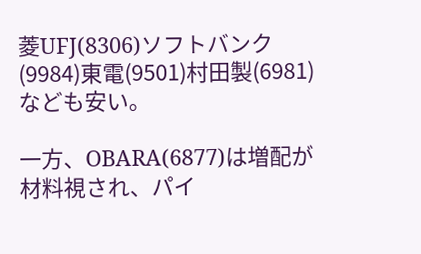菱UFJ(8306)ソフトバンク(9984)東電(9501)村田製(6981)なども安い。

一方、OBARA(6877)は増配が材料視され、パイ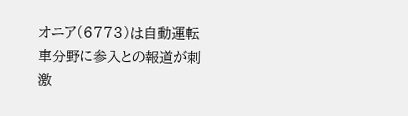オニア(6773)は自動運転車分野に参入との報道が刺激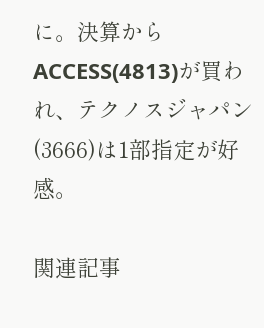に。決算からACCESS(4813)が買われ、テクノスジャパン(3666)は1部指定が好感。

関連記事